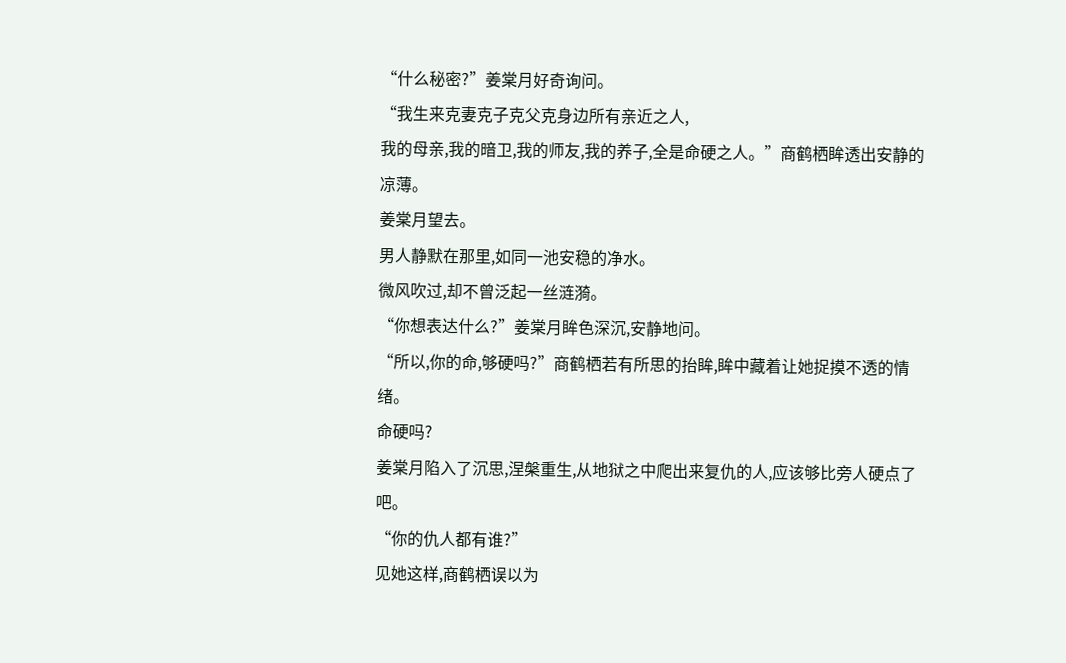“什么秘密?”姜棠月好奇询问。
“我生来克妻克子克父克身边所有亲近之人,
我的母亲,我的暗卫,我的师友,我的养子,全是命硬之人。”商鹤栖眸透出安静的凉薄。
姜棠月望去。
男人静默在那里,如同一池安稳的净水。
微风吹过,却不曾泛起一丝涟漪。
“你想表达什么?”姜棠月眸色深沉,安静地问。
“所以,你的命,够硬吗?”商鹤栖若有所思的抬眸,眸中藏着让她捉摸不透的情绪。
命硬吗?
姜棠月陷入了沉思,涅槃重生,从地狱之中爬出来复仇的人,应该够比旁人硬点了吧。
“你的仇人都有谁?”
见她这样,商鹤栖误以为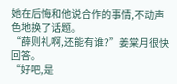她在后悔和他说合作的事情,不动声色地换了话题。
“薛则礼啊,还能有谁?”姜棠月很快回答。
“好吧,是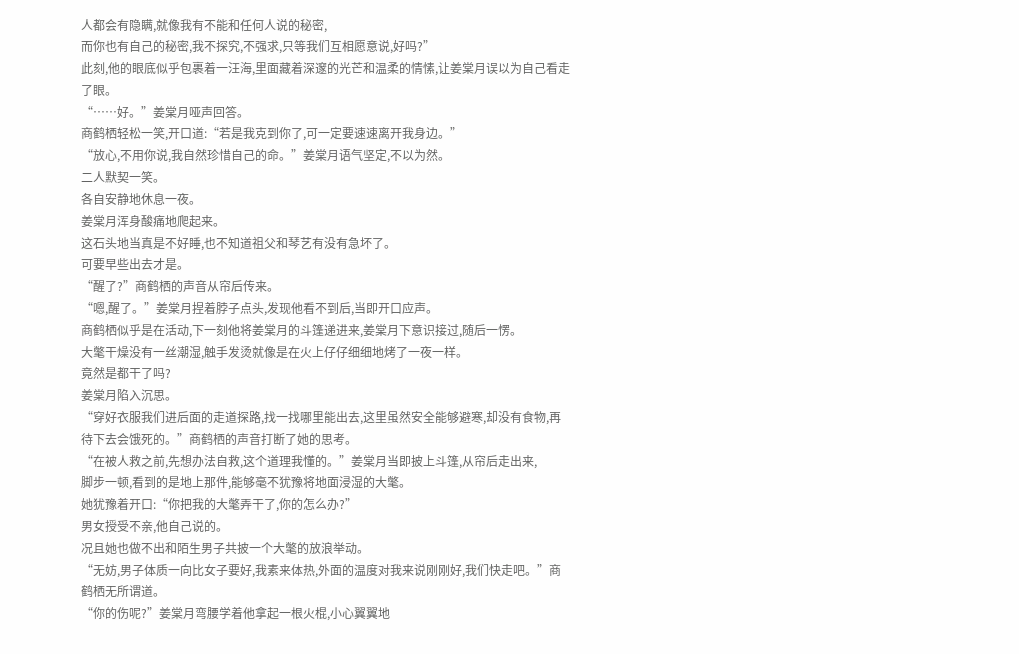人都会有隐瞒,就像我有不能和任何人说的秘密,
而你也有自己的秘密,我不探究,不强求,只等我们互相愿意说,好吗?”
此刻,他的眼底似乎包裹着一汪海,里面藏着深邃的光芒和温柔的情愫,让姜棠月误以为自己看走了眼。
“……好。”姜棠月哑声回答。
商鹤栖轻松一笑,开口道:“若是我克到你了,可一定要速速离开我身边。”
“放心,不用你说,我自然珍惜自己的命。”姜棠月语气坚定,不以为然。
二人默契一笑。
各自安静地休息一夜。
姜棠月浑身酸痛地爬起来。
这石头地当真是不好睡,也不知道祖父和琴艺有没有急坏了。
可要早些出去才是。
“醒了?”商鹤栖的声音从帘后传来。
“嗯,醒了。”姜棠月捏着脖子点头,发现他看不到后,当即开口应声。
商鹤栖似乎是在活动,下一刻他将姜棠月的斗篷递进来,姜棠月下意识接过,随后一愣。
大氅干燥没有一丝潮湿,触手发烫就像是在火上仔仔细细地烤了一夜一样。
竟然是都干了吗?
姜棠月陷入沉思。
“穿好衣服我们进后面的走道探路,找一找哪里能出去,这里虽然安全能够避寒,却没有食物,再待下去会饿死的。”商鹤栖的声音打断了她的思考。
“在被人救之前,先想办法自救,这个道理我懂的。”姜棠月当即披上斗篷,从帘后走出来,
脚步一顿,看到的是地上那件,能够毫不犹豫将地面浸湿的大氅。
她犹豫着开口:“你把我的大氅弄干了,你的怎么办?”
男女授受不亲,他自己说的。
况且她也做不出和陌生男子共披一个大氅的放浪举动。
“无妨,男子体质一向比女子要好,我素来体热,外面的温度对我来说刚刚好,我们快走吧。”商鹤栖无所谓道。
“你的伤呢?”姜棠月弯腰学着他拿起一根火棍,小心翼翼地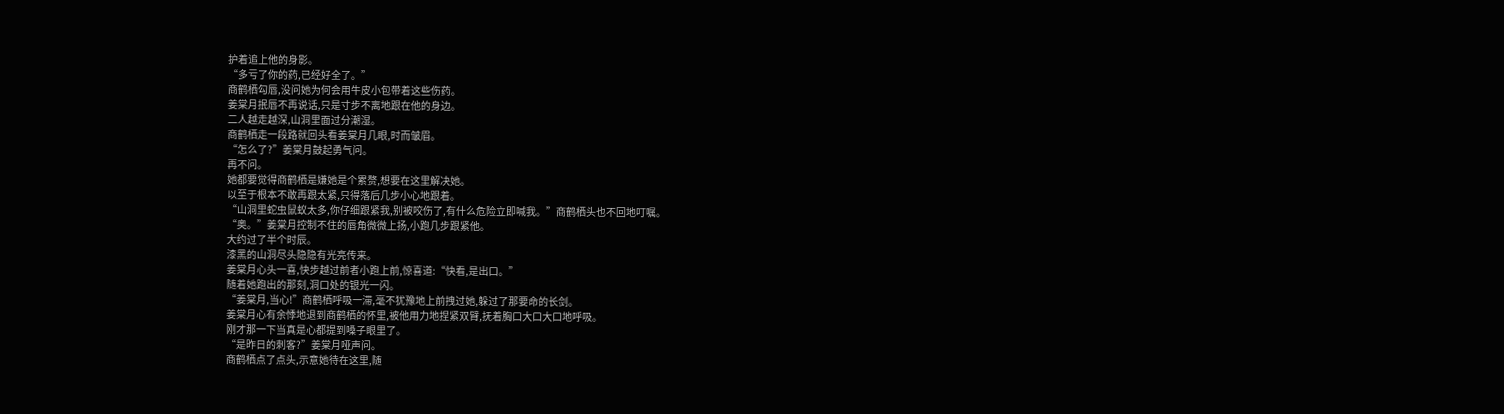护着追上他的身影。
“多亏了你的药,已经好全了。”
商鹤栖勾唇,没问她为何会用牛皮小包带着这些伤药。
姜棠月抿唇不再说话,只是寸步不离地跟在他的身边。
二人越走越深,山洞里面过分潮湿。
商鹤栖走一段路就回头看姜棠月几眼,时而皱眉。
“怎么了?”姜棠月鼓起勇气问。
再不问。
她都要觉得商鹤栖是嫌她是个累赘,想要在这里解决她。
以至于根本不敢再跟太紧,只得落后几步小心地跟着。
“山洞里蛇虫鼠蚁太多,你仔细跟紧我,别被咬伤了,有什么危险立即喊我。”商鹤栖头也不回地叮嘱。
“奥。”姜棠月控制不住的唇角微微上扬,小跑几步跟紧他。
大约过了半个时辰。
漆黑的山洞尽头隐隐有光亮传来。
姜棠月心头一喜,快步越过前者小跑上前,惊喜道:“快看,是出口。”
随着她跑出的那刻,洞口处的银光一闪。
“姜棠月,当心!”商鹤栖呼吸一滞,毫不犹豫地上前拽过她,躲过了那要命的长剑。
姜棠月心有余悸地退到商鹤栖的怀里,被他用力地捏紧双臂,抚着胸口大口大口地呼吸。
刚才那一下当真是心都提到嗓子眼里了。
“是昨日的刺客?”姜棠月哑声问。
商鹤栖点了点头,示意她待在这里,随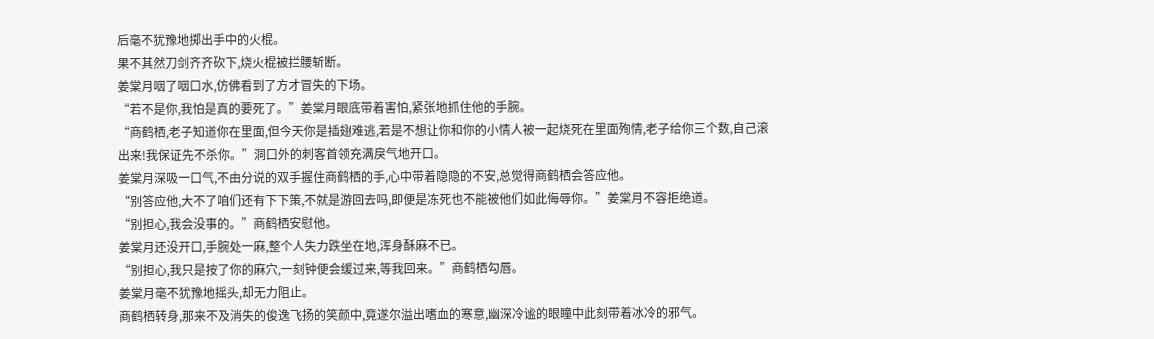后毫不犹豫地掷出手中的火棍。
果不其然刀剑齐齐砍下,烧火棍被拦腰斩断。
姜棠月咽了咽口水,仿佛看到了方才冒失的下场。
“若不是你,我怕是真的要死了。”姜棠月眼底带着害怕,紧张地抓住他的手腕。
“商鹤栖,老子知道你在里面,但今天你是插翅难逃,若是不想让你和你的小情人被一起烧死在里面殉情,老子给你三个数,自己滚出来!我保证先不杀你。”洞口外的刺客首领充满戾气地开口。
姜棠月深吸一口气,不由分说的双手握住商鹤栖的手,心中带着隐隐的不安,总觉得商鹤栖会答应他。
“别答应他,大不了咱们还有下下策,不就是游回去吗,即便是冻死也不能被他们如此侮辱你。”姜棠月不容拒绝道。
“别担心,我会没事的。”商鹤栖安慰他。
姜棠月还没开口,手腕处一麻,整个人失力跌坐在地,浑身酥麻不已。
“别担心,我只是按了你的麻穴,一刻钟便会缓过来,等我回来。”商鹤栖勾唇。
姜棠月毫不犹豫地摇头,却无力阻止。
商鹤栖转身,那来不及消失的俊逸飞扬的笑颜中,竟遂尔溢出嗜血的寒意,幽深冷谧的眼瞳中此刻带着冰冷的邪气。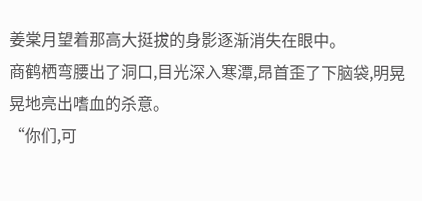姜棠月望着那高大挺拔的身影逐渐消失在眼中。
商鹤栖弯腰出了洞口,目光深入寒潭,昂首歪了下脑袋,明晃晃地亮出嗜血的杀意。
“你们,可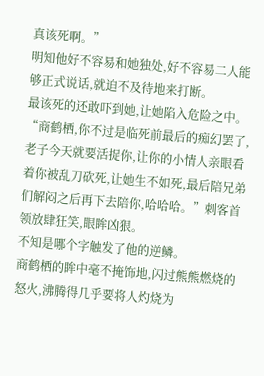真该死啊。”
明知他好不容易和她独处,好不容易二人能够正式说话,就迫不及待地来打断。
最该死的还敢吓到她,让她陷入危险之中。
“商鹤栖,你不过是临死前最后的痴幻罢了,老子今天就要活捉你,让你的小情人亲眼看着你被乱刀砍死,让她生不如死,最后陪兄弟们解闷之后再下去陪你,哈哈哈。”刺客首领放肆狂笑,眼眸凶狠。
不知是哪个字触发了他的逆鳞。
商鹤栖的眸中毫不掩饰地,闪过熊熊燃烧的怒火,沸腾得几乎要将人灼烧为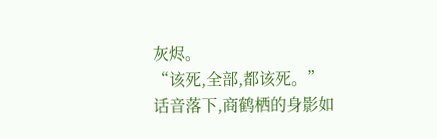灰烬。
“该死,全部,都该死。”
话音落下,商鹤栖的身影如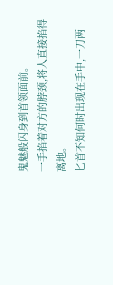鬼魅般闪身到首领面前。
一手掐着对方的脖颈,将人直接掐得离地。
匕首不知何时出现在手中,一刀两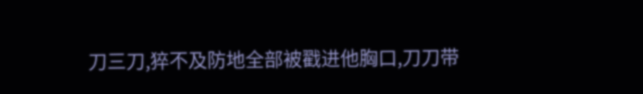刀三刀,猝不及防地全部被戳进他胸口,刀刀带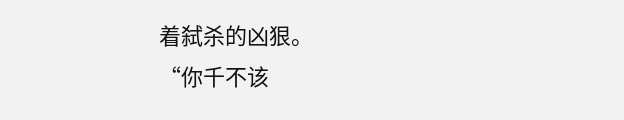着弑杀的凶狠。
“你千不该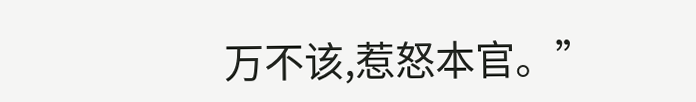万不该,惹怒本官。”